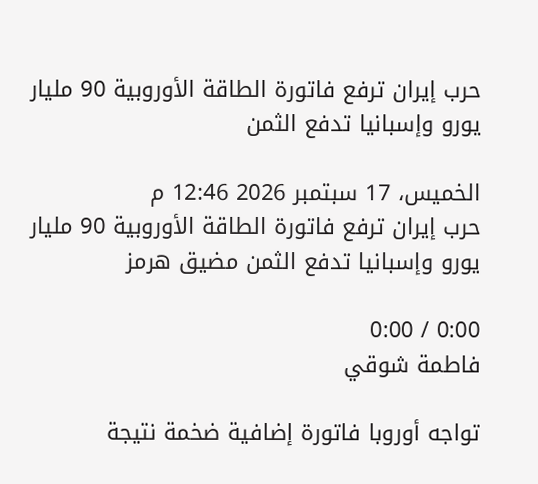حرب إيران ترفع فاتورة الطاقة الأوروبية 90 مليار يورو وإسبانيا تدفع الثمن

الخميس، 17 سبتمبر 2026 12:46 م
حرب إيران ترفع فاتورة الطاقة الأوروبية 90 مليار يورو وإسبانيا تدفع الثمن مضيق هرمز

0:00 / 0:00
فاطمة شوقي

تواجه أوروبا فاتورة إضافية ضخمة نتيجة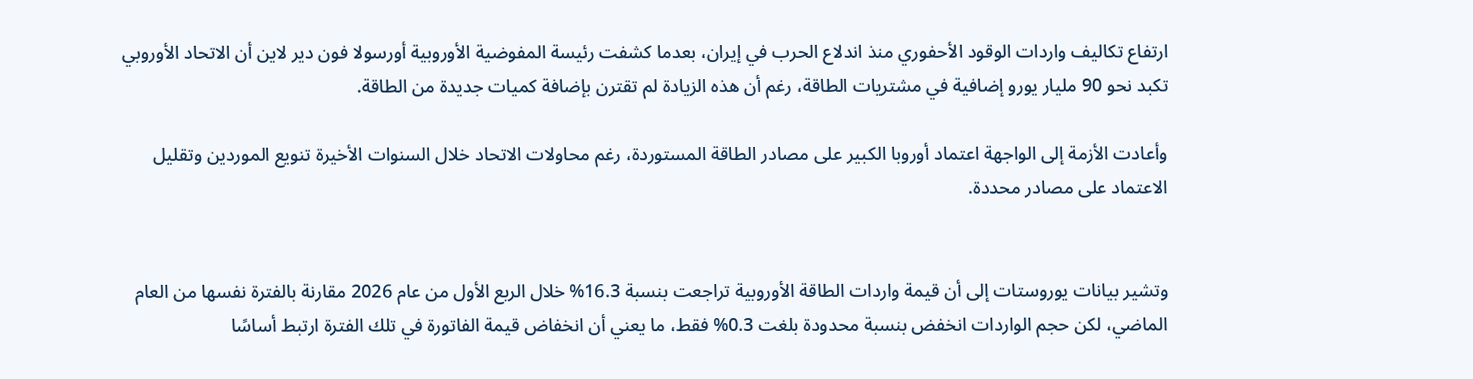ارتفاع تكاليف واردات الوقود الأحفوري منذ اندلاع الحرب في إيران، بعدما كشفت رئيسة المفوضية الأوروبية أورسولا فون دير لاين أن الاتحاد الأوروبي تكبد نحو 90 مليار يورو إضافية في مشتريات الطاقة، رغم أن هذه الزيادة لم تقترن بإضافة كميات جديدة من الطاقة.

وأعادت الأزمة إلى الواجهة اعتماد أوروبا الكبير على مصادر الطاقة المستوردة، رغم محاولات الاتحاد خلال السنوات الأخيرة تنويع الموردين وتقليل الاعتماد على مصادر محددة.


وتشير بيانات يوروستات إلى أن قيمة واردات الطاقة الأوروبية تراجعت بنسبة 16.3% خلال الربع الأول من عام 2026 مقارنة بالفترة نفسها من العام الماضي، لكن حجم الواردات انخفض بنسبة محدودة بلغت 0.3% فقط، ما يعني أن انخفاض قيمة الفاتورة في تلك الفترة ارتبط أساسًا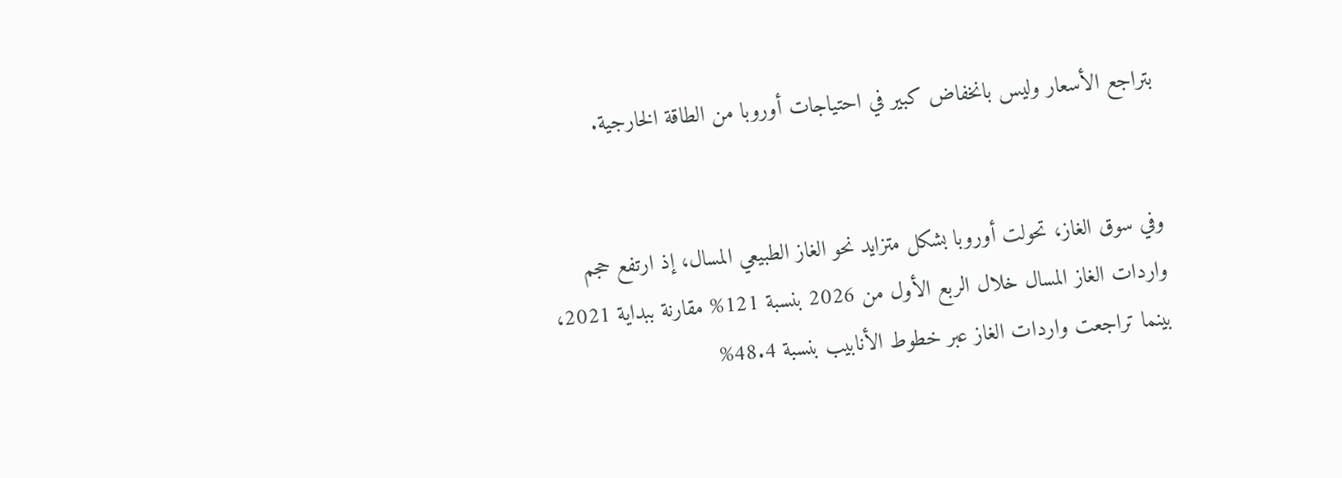بتراجع الأسعار وليس بانخفاض كبير في احتياجات أوروبا من الطاقة الخارجية.


وفي سوق الغاز، تحولت أوروبا بشكل متزايد نحو الغاز الطبيعي المسال، إذ ارتفع حجم واردات الغاز المسال خلال الربع الأول من 2026 بنسبة 121% مقارنة ببداية 2021، بينما تراجعت واردات الغاز عبر خطوط الأنابيب بنسبة 48.4%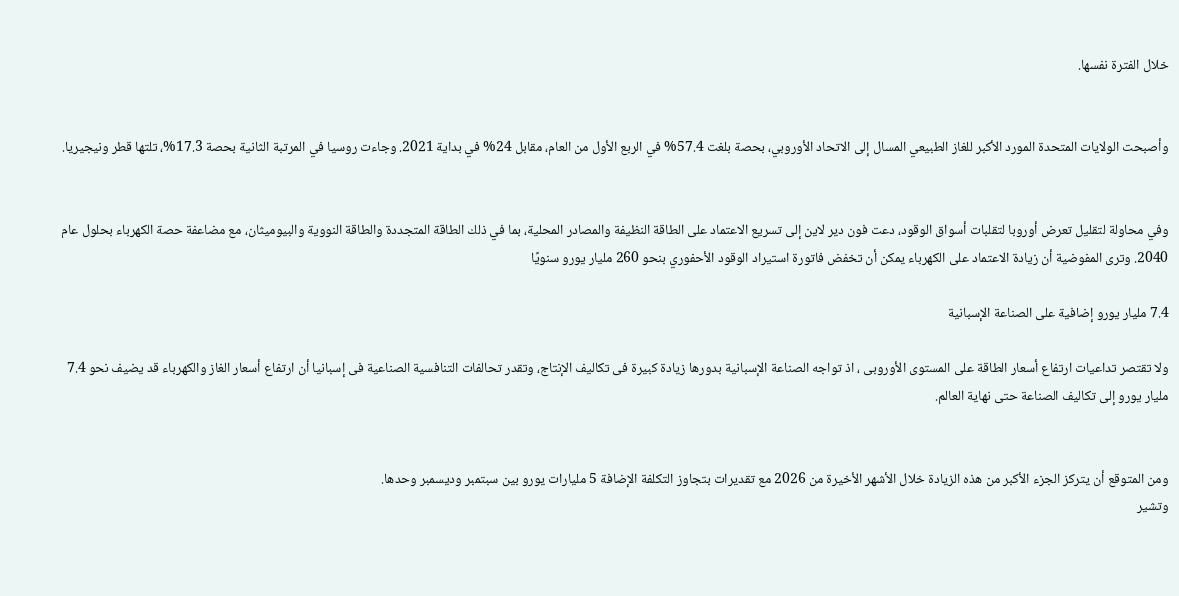خلال الفترة نفسها.


وأصبحت الولايات المتحدة المورد الأكبر للغاز الطبيعي المسال إلى الاتحاد الأوروبي، بحصة بلغت 57.4% في الربع الأول من العام، مقابل 24% في بداية 2021. وجاءت روسيا في المرتبة الثانية بحصة 17.3%، تلتها قطر ونيجيريا.


وفي محاولة لتقليل تعرض أوروبا لتقلبات أسواق الوقود، دعت فون دير لاين إلى تسريع الاعتماد على الطاقة النظيفة والمصادر المحلية، بما في ذلك الطاقة المتجددة والطاقة النووية والبيوميثان، مع مضاعفة حصة الكهرباء بحلول عام 2040. وترى المفوضية أن زيادة الاعتماد على الكهرباء يمكن أن تخفض فاتورة استيراد الوقود الأحفوري بنحو 260 مليار يورو سنويًا

7.4 مليار يورو إضافية على الصناعة الإسبانية

ولا تقتصر تداعيات ارتفاع أسعار الطاقة على المستوى الأوروبى ، اذ تواجه الصناعة الإسبانية بدورها زيادة كبيرة فى تكاليف الإنتاج، وتقدر تحالفات التنافسية الصناعية فى إسبانيا أن ارتفاع أسعار الغاز والكهرباء قد يضيف نحو 7.4 مليار يورو إلى تكاليف الصناعة حتى نهاية العالم.


ومن المتوقع أن يتركز الجزء الأكبر من هذه الزيادة خلال الأشهر الأخيرة من 2026 مع تقديرات بتجاوز التكلفة الإضافة 5 مليارات يورو بين سبتمبر وديسمبر وحدها.
وتشير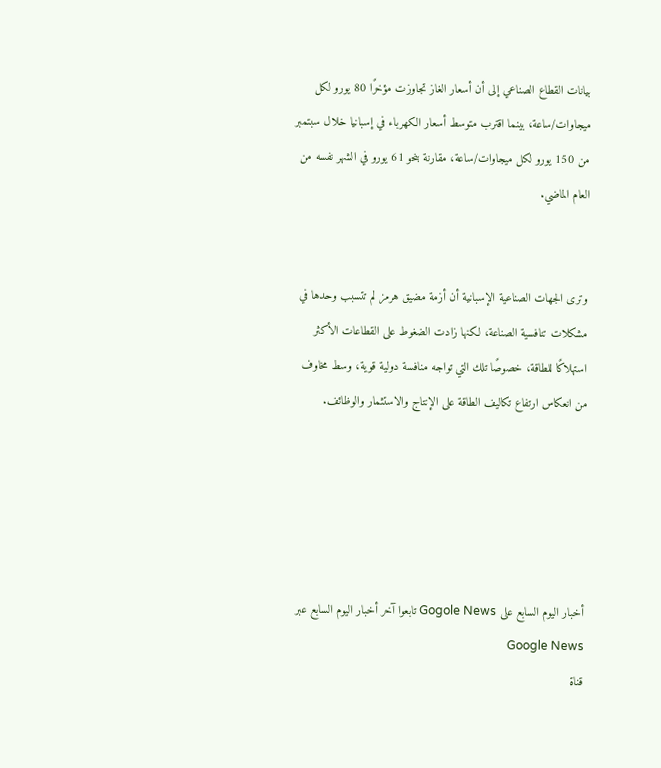بيانات القطاع الصناعي إلى أن أسعار الغاز تجاوزت مؤخرًا 80 يورو لكل ميجاوات/ساعة، بينما اقترب متوسط أسعار الكهرباء في إسبانيا خلال سبتمبر من 150 يورو لكل ميجاوات/ساعة، مقارنة بنحو 61 يورو في الشهر نفسه من العام الماضي.


وترى الجهات الصناعية الإسبانية أن أزمة مضيق هرمز لم تتسبب وحدها في مشكلات تنافسية الصناعة، لكنها زادت الضغوط على القطاعات الأكثر استهلاكًا للطاقة، خصوصًا تلك التي تواجه منافسة دولية قوية، وسط مخاوف من انعكاس ارتفاع تكاليف الطاقة على الإنتاج والاستثمار والوظائف.





أخبار اليوم السابع على Gogole News تابعوا آخر أخبار اليوم السابع عبر Google News
قناة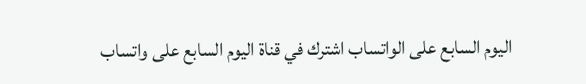اليوم السابع على الواتساب اشترك في قناة اليوم السابع على واتساب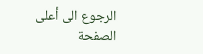الرجوع الى أعلى الصفحة